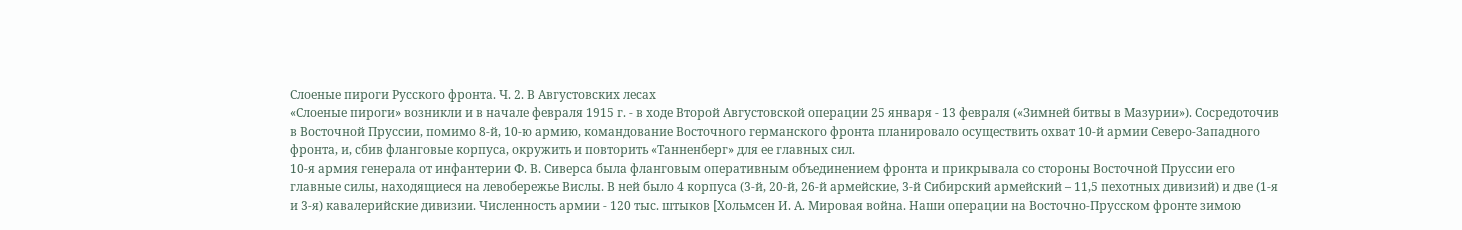Слоеные пироги Русского фронта. Ч. 2. В Августовских лесах
«Слоеные пироги» возникли и в начале февраля 1915 г. - в ходе Второй Августовской операции 25 января - 13 февраля («Зимней битвы в Мазурии»). Сосредоточив в Восточной Пруссии, помимо 8-й, 10-ю армию, командование Восточного германского фронта планировало осуществить охват 10-й армии Северо-Западного фронта, и, сбив фланговые корпуса, окружить и повторить «Танненберг» для ее главных сил.
10-я армия генерала от инфантерии Ф. В. Сиверса была фланговым оперативным объединением фронта и прикрывала со стороны Восточной Пруссии его главные силы, находящиеся на левобережье Вислы. В ней было 4 корпуса (3-й, 20-й, 26-й армейские, 3-й Сибирский армейский – 11,5 пехотных дивизий) и две (1-я и 3-я) кавалерийские дивизии. Численность армии - 120 тыс. штыков [Хольмсен И. А. Мировая война. Наши операции на Восточно-Прусском фронте зимою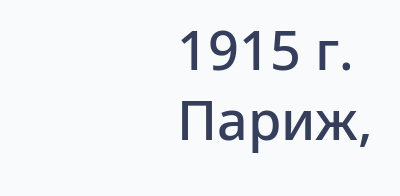1915 г. Париж,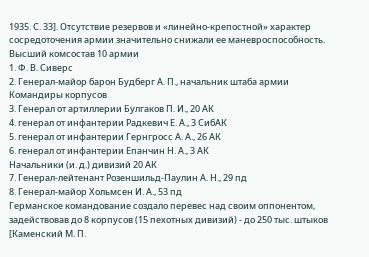1935. С. 33]. Отсутствие резервов и «линейно-крепостной» характер сосредоточения армии значительно снижали ее маневроспособность.
Высший комсостав 10 армии
1. Ф. В. Сиверс
2. Генерал-майор барон Будберг А. П., начальник штаба армии
Командиры корпусов
3. Генерал от артиллерии Булгаков П. И., 20 АК
4. генерал от инфантерии Радкевич Е. А., 3 СибАК
5. генерал от инфантерии Гернгросс А. А., 26 АК
6. генерал от инфантерии Епанчин Н. А., 3 АК
Начальники (и. д.) дивизий 20 АК
7. Генерал-лейтенант Розеншильд-Паулин А. Н., 29 пд
8. Генерал-майор Хольмсен И. А., 53 пд
Германское командование создало перевес над своим оппонентом, задействовав до 8 корпусов (15 пехотных дивизий) - до 250 тыс. штыков [Каменский М. П.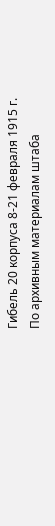Гибель 20 корпуса 8-21 февраля 1915 г. По архивным материалам штаба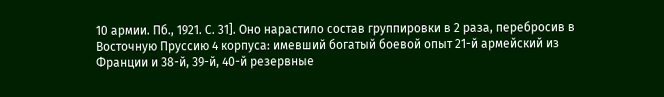10 армии. Пб., 1921. С. 31]. Оно нарастило состав группировки в 2 раза, перебросив в Восточную Пруссию 4 корпуса: имевший богатый боевой опыт 21-й армейский из Франции и 38-й, 39-й, 40-й резервные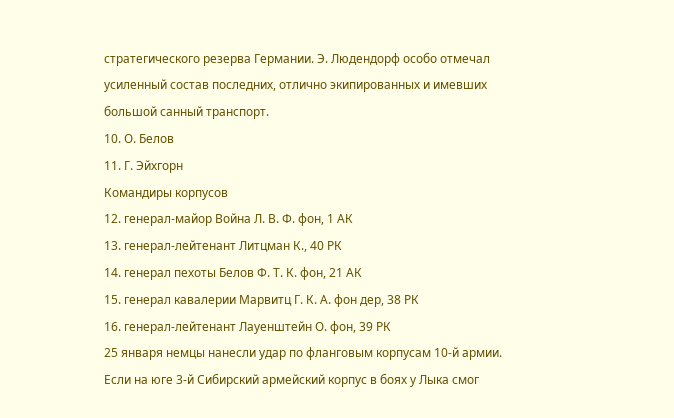стратегического резерва Германии. Э. Людендорф особо отмечал усиленный состав последних, отлично экипированных и имевших большой санный транспорт.
10. О. Белов
11. Г. Эйхгорн
Командиры корпусов
12. генерал-майор Война Л. В. Ф. фон, 1 АК
13. генерал-лейтенант Литцман К., 40 РК
14. генерал пехоты Белов Ф. Т. К. фон, 21 АК
15. генерал кавалерии Марвитц Г. К. А. фон дер, 38 РК
16. генерал-лейтенант Лауенштейн О. фон, 39 РК
25 января немцы нанесли удар по фланговым корпусам 10-й армии. Если на юге 3-й Сибирский армейский корпус в боях у Лыка смог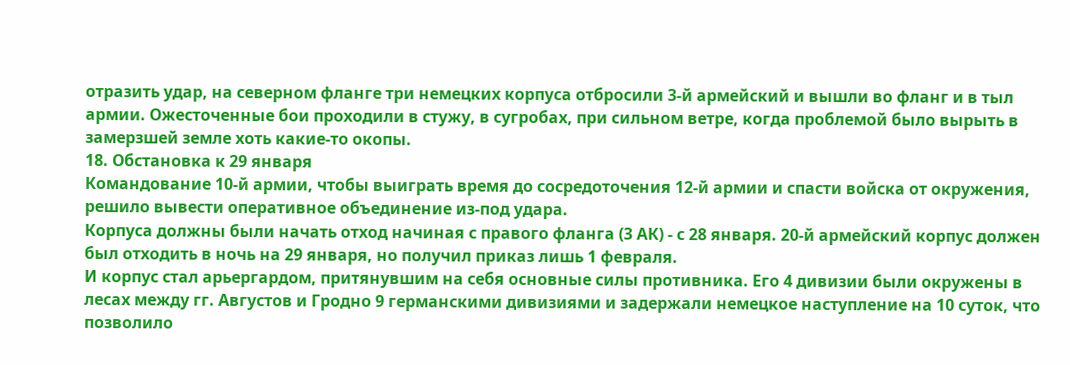отразить удар, на северном фланге три немецких корпуса отбросили 3-й армейский и вышли во фланг и в тыл армии. Ожесточенные бои проходили в стужу, в сугробах, при сильном ветре, когда проблемой было вырыть в замерзшей земле хоть какие-то окопы.
18. Обстановка к 29 января
Командование 10-й армии, чтобы выиграть время до сосредоточения 12-й армии и спасти войска от окружения, решило вывести оперативное объединение из-под удара.
Корпуса должны были начать отход начиная с правого фланга (3 АК) - с 28 января. 20-й армейский корпус должен был отходить в ночь на 29 января, но получил приказ лишь 1 февраля.
И корпус стал арьергардом, притянувшим на себя основные силы противника. Его 4 дивизии были окружены в лесах между гг. Августов и Гродно 9 германскими дивизиями и задержали немецкое наступление на 10 суток, что позволило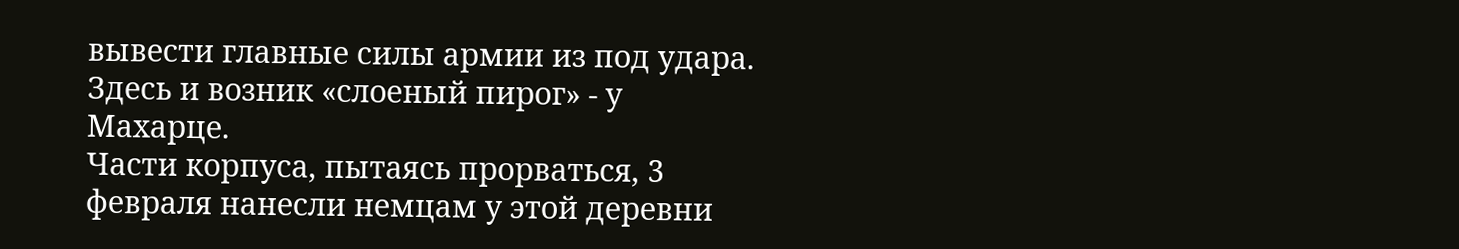вывести главные силы армии из под удара.
Здесь и возник «слоеный пирог» - у Махарце.
Части корпуса, пытаясь прорваться, 3 февраля нанесли немцам у этой деревни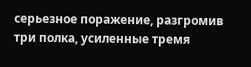серьезное поражение, разгромив три полка, усиленные тремя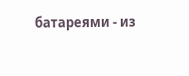батареями - из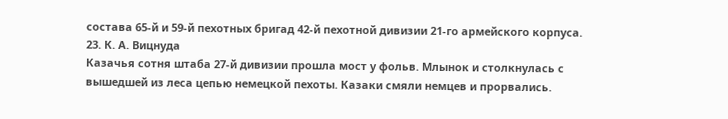состава 65-й и 59-й пехотных бригад 42-й пехотной дивизии 21-го армейского корпуса.
23. К. А. Вицнуда
Казачья сотня штаба 27-й дивизии прошла мост у фольв. Млынок и столкнулась с вышедшей из леса цепью немецкой пехоты. Казаки смяли немцев и прорвались.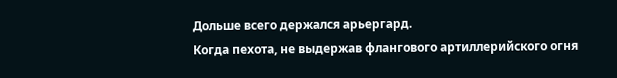Дольше всего держался арьергард.
Когда пехота, не выдержав флангового артиллерийского огня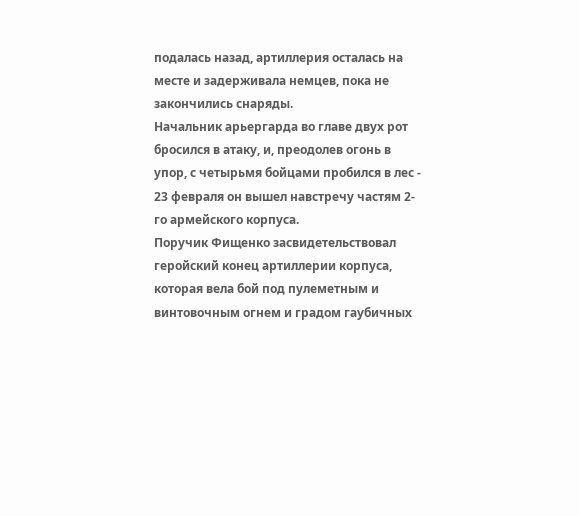подалась назад, артиллерия осталась на месте и задерживала немцев, пока не закончились снаряды.
Начальник арьергарда во главе двух рот бросился в атаку, и, преодолев огонь в упор, с четырьмя бойцами пробился в лес - 23 февраля он вышел навстречу частям 2-го армейского корпуса.
Поручик Фищенко засвидетельствовал геройский конец артиллерии корпуса, которая вела бой под пулеметным и винтовочным огнем и градом гаубичных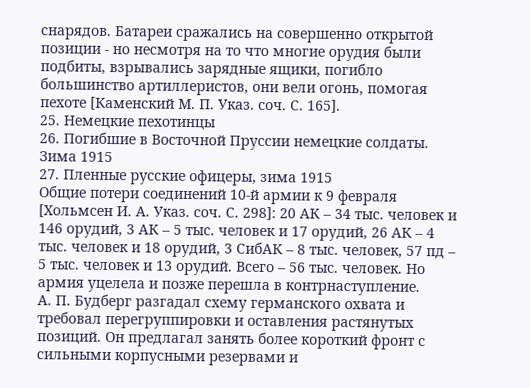снарядов. Батареи сражались на совершенно открытой позиции - но несмотря на то что многие орудия были подбиты, взрывались зарядные ящики, погибло большинство артиллеристов, они вели огонь, помогая пехоте [Каменский М. П. Указ. соч. С. 165].
25. Немецкие пехотинцы
26. Погибшие в Восточной Пруссии немецкие солдаты. Зима 1915
27. Пленные русские офицеры, зима 1915
Общие потери соединений 10-й армии к 9 февраля [Хольмсен И. А. Указ. соч. С. 298]: 20 АК – 34 тыс. человек и 146 орудий, 3 АК – 5 тыс. человек и 17 орудий, 26 АК – 4 тыс. человек и 18 орудий, 3 СибАК – 8 тыс. человек, 57 пд – 5 тыс. человек и 13 орудий. Всего – 56 тыс. человек. Но армия уцелела и позже перешла в контрнаступление.
А. П. Будберг разгадал схему германского охвата и требовал перегруппировки и оставления растянутых позиций. Он предлагал занять более короткий фронт с сильными корпусными резервами и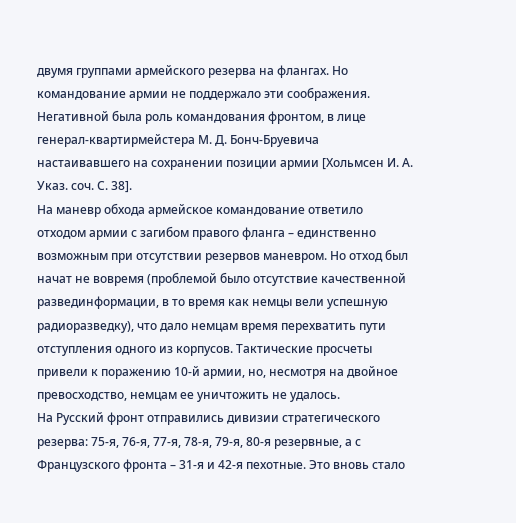двумя группами армейского резерва на флангах. Но командование армии не поддержало эти соображения. Негативной была роль командования фронтом, в лице генерал-квартирмейстера М. Д. Бонч-Бруевича настаивавшего на сохранении позиции армии [Хольмсен И. А. Указ. соч. С. 38].
На маневр обхода армейское командование ответило отходом армии с загибом правого фланга – единственно возможным при отсутствии резервов маневром. Но отход был начат не вовремя (проблемой было отсутствие качественной развединформации, в то время как немцы вели успешную радиоразведку), что дало немцам время перехватить пути отступления одного из корпусов. Тактические просчеты привели к поражению 10-й армии, но, несмотря на двойное превосходство, немцам ее уничтожить не удалось.
На Русский фронт отправились дивизии стратегического резерва: 75-я, 76-я, 77-я, 78-я, 79-я, 80-я резервные, а с Французского фронта – 31-я и 42-я пехотные. Это вновь стало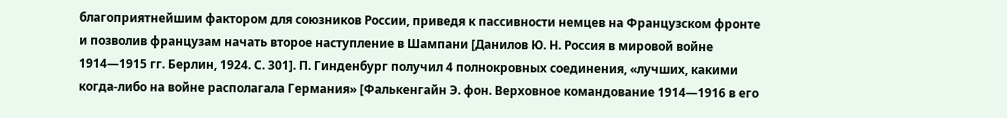благоприятнейшим фактором для союзников России, приведя к пассивности немцев на Французском фронте и позволив французам начать второе наступление в Шампани [Данилов Ю. Н. Россия в мировой войне 1914—1915 гг. Берлин, 1924. С. 301]. П. Гинденбург получил 4 полнокровных соединения, «лучших, какими когда-либо на войне располагала Германия» [Фалькенгайн Э. фон. Верховное командование 1914—1916 в его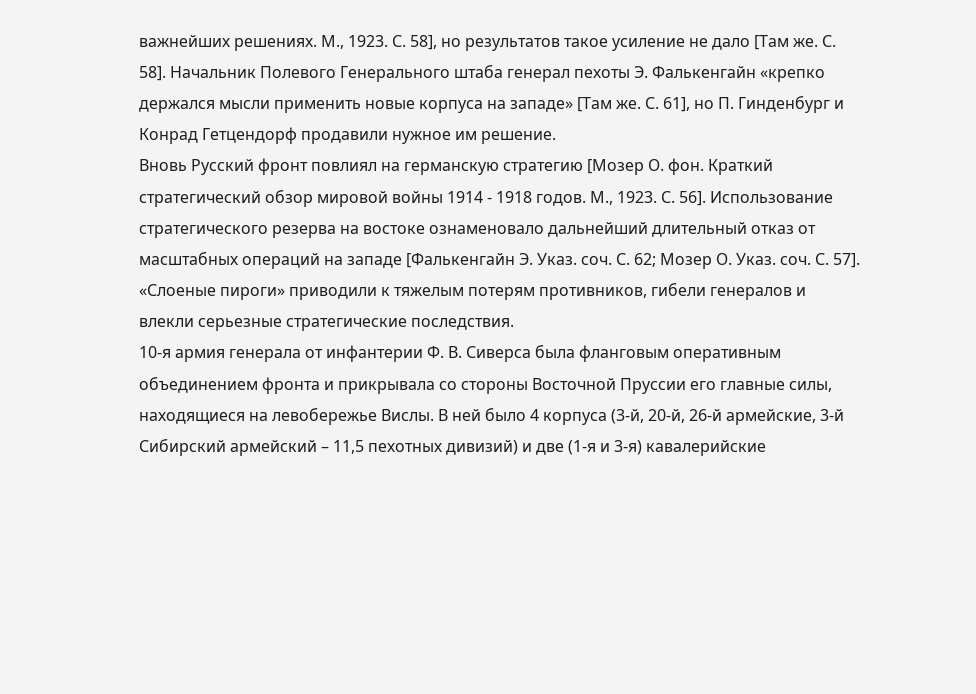важнейших решениях. М., 1923. С. 58], но результатов такое усиление не дало [Там же. С. 58]. Начальник Полевого Генерального штаба генерал пехоты Э. Фалькенгайн «крепко держался мысли применить новые корпуса на западе» [Там же. С. 61], но П. Гинденбург и Конрад Гетцендорф продавили нужное им решение.
Вновь Русский фронт повлиял на германскую стратегию [Мозер О. фон. Краткий стратегический обзор мировой войны 1914 - 1918 годов. М., 1923. С. 56]. Использование стратегического резерва на востоке ознаменовало дальнейший длительный отказ от масштабных операций на западе [Фалькенгайн Э. Указ. соч. С. 62; Мозер О. Указ. соч. С. 57].
«Слоеные пироги» приводили к тяжелым потерям противников, гибели генералов и влекли серьезные стратегические последствия.
10-я армия генерала от инфантерии Ф. В. Сиверса была фланговым оперативным объединением фронта и прикрывала со стороны Восточной Пруссии его главные силы, находящиеся на левобережье Вислы. В ней было 4 корпуса (3-й, 20-й, 26-й армейские, 3-й Сибирский армейский – 11,5 пехотных дивизий) и две (1-я и 3-я) кавалерийские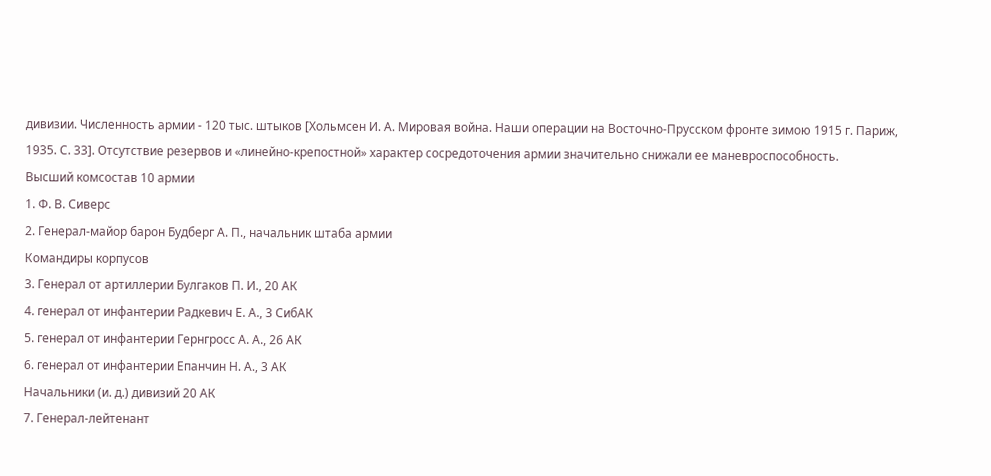дивизии. Численность армии - 120 тыс. штыков [Хольмсен И. А. Мировая война. Наши операции на Восточно-Прусском фронте зимою 1915 г. Париж, 1935. С. 33]. Отсутствие резервов и «линейно-крепостной» характер сосредоточения армии значительно снижали ее маневроспособность.
Высший комсостав 10 армии
1. Ф. В. Сиверс
2. Генерал-майор барон Будберг А. П., начальник штаба армии
Командиры корпусов
3. Генерал от артиллерии Булгаков П. И., 20 АК
4. генерал от инфантерии Радкевич Е. А., 3 СибАК
5. генерал от инфантерии Гернгросс А. А., 26 АК
6. генерал от инфантерии Епанчин Н. А., 3 АК
Начальники (и. д.) дивизий 20 АК
7. Генерал-лейтенант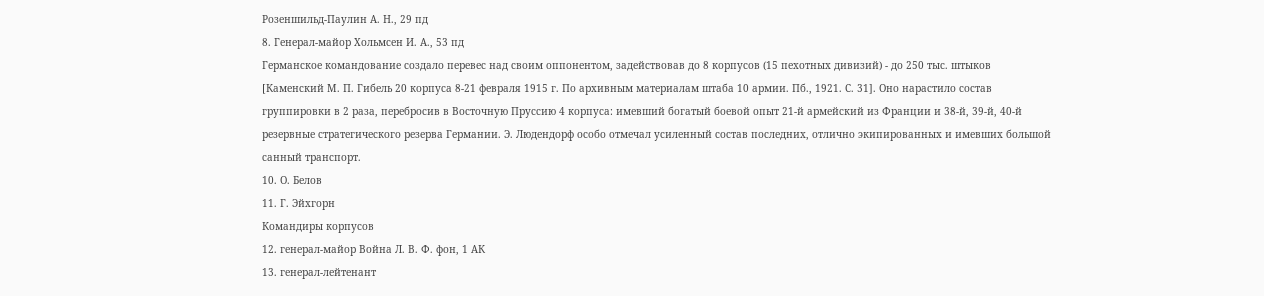Розеншильд-Паулин А. Н., 29 пд
8. Генерал-майор Хольмсен И. А., 53 пд
Германское командование создало перевес над своим оппонентом, задействовав до 8 корпусов (15 пехотных дивизий) - до 250 тыс. штыков [Каменский М. П. Гибель 20 корпуса 8-21 февраля 1915 г. По архивным материалам штаба 10 армии. Пб., 1921. С. 31]. Оно нарастило состав группировки в 2 раза, перебросив в Восточную Пруссию 4 корпуса: имевший богатый боевой опыт 21-й армейский из Франции и 38-й, 39-й, 40-й резервные стратегического резерва Германии. Э. Людендорф особо отмечал усиленный состав последних, отлично экипированных и имевших большой санный транспорт.
10. О. Белов
11. Г. Эйхгорн
Командиры корпусов
12. генерал-майор Война Л. В. Ф. фон, 1 АК
13. генерал-лейтенант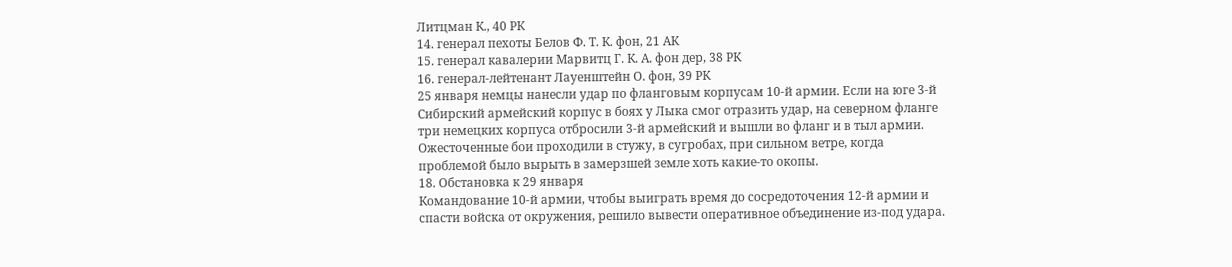Литцман К., 40 РК
14. генерал пехоты Белов Ф. Т. К. фон, 21 АК
15. генерал кавалерии Марвитц Г. К. А. фон дер, 38 РК
16. генерал-лейтенант Лауенштейн О. фон, 39 РК
25 января немцы нанесли удар по фланговым корпусам 10-й армии. Если на юге 3-й Сибирский армейский корпус в боях у Лыка смог отразить удар, на северном фланге три немецких корпуса отбросили 3-й армейский и вышли во фланг и в тыл армии. Ожесточенные бои проходили в стужу, в сугробах, при сильном ветре, когда проблемой было вырыть в замерзшей земле хоть какие-то окопы.
18. Обстановка к 29 января
Командование 10-й армии, чтобы выиграть время до сосредоточения 12-й армии и спасти войска от окружения, решило вывести оперативное объединение из-под удара.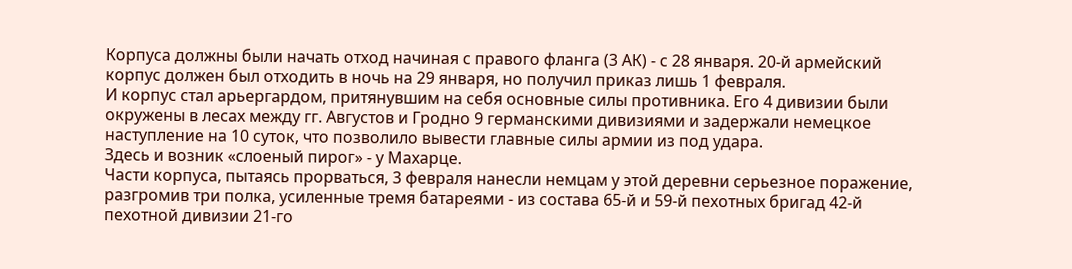Корпуса должны были начать отход начиная с правого фланга (3 АК) - с 28 января. 20-й армейский корпус должен был отходить в ночь на 29 января, но получил приказ лишь 1 февраля.
И корпус стал арьергардом, притянувшим на себя основные силы противника. Его 4 дивизии были окружены в лесах между гг. Августов и Гродно 9 германскими дивизиями и задержали немецкое наступление на 10 суток, что позволило вывести главные силы армии из под удара.
Здесь и возник «слоеный пирог» - у Махарце.
Части корпуса, пытаясь прорваться, 3 февраля нанесли немцам у этой деревни серьезное поражение, разгромив три полка, усиленные тремя батареями - из состава 65-й и 59-й пехотных бригад 42-й пехотной дивизии 21-го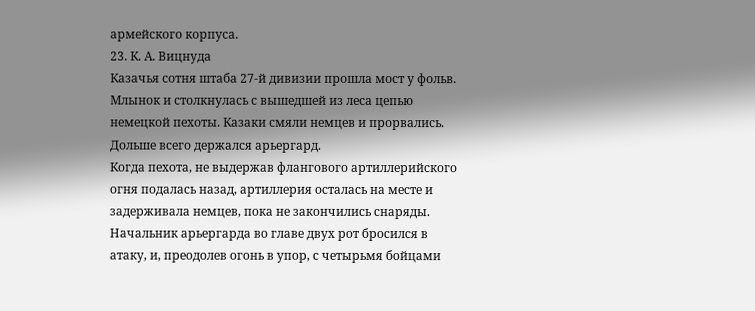армейского корпуса.
23. К. А. Вицнуда
Казачья сотня штаба 27-й дивизии прошла мост у фольв. Млынок и столкнулась с вышедшей из леса цепью немецкой пехоты. Казаки смяли немцев и прорвались.
Дольше всего держался арьергард.
Когда пехота, не выдержав флангового артиллерийского огня подалась назад, артиллерия осталась на месте и задерживала немцев, пока не закончились снаряды.
Начальник арьергарда во главе двух рот бросился в атаку, и, преодолев огонь в упор, с четырьмя бойцами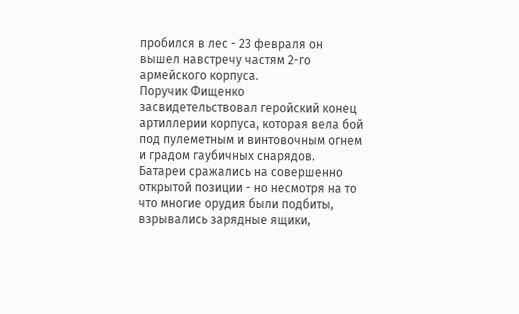пробился в лес - 23 февраля он вышел навстречу частям 2-го армейского корпуса.
Поручик Фищенко засвидетельствовал геройский конец артиллерии корпуса, которая вела бой под пулеметным и винтовочным огнем и градом гаубичных снарядов. Батареи сражались на совершенно открытой позиции - но несмотря на то что многие орудия были подбиты, взрывались зарядные ящики,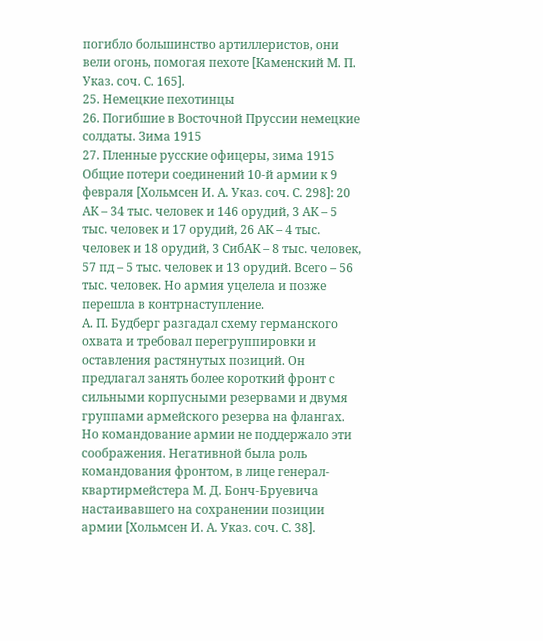погибло большинство артиллеристов, они вели огонь, помогая пехоте [Каменский М. П. Указ. соч. С. 165].
25. Немецкие пехотинцы
26. Погибшие в Восточной Пруссии немецкие солдаты. Зима 1915
27. Пленные русские офицеры, зима 1915
Общие потери соединений 10-й армии к 9 февраля [Хольмсен И. А. Указ. соч. С. 298]: 20 АК – 34 тыс. человек и 146 орудий, 3 АК – 5 тыс. человек и 17 орудий, 26 АК – 4 тыс. человек и 18 орудий, 3 СибАК – 8 тыс. человек, 57 пд – 5 тыс. человек и 13 орудий. Всего – 56 тыс. человек. Но армия уцелела и позже перешла в контрнаступление.
А. П. Будберг разгадал схему германского охвата и требовал перегруппировки и оставления растянутых позиций. Он предлагал занять более короткий фронт с сильными корпусными резервами и двумя группами армейского резерва на флангах. Но командование армии не поддержало эти соображения. Негативной была роль командования фронтом, в лице генерал-квартирмейстера М. Д. Бонч-Бруевича настаивавшего на сохранении позиции армии [Хольмсен И. А. Указ. соч. С. 38].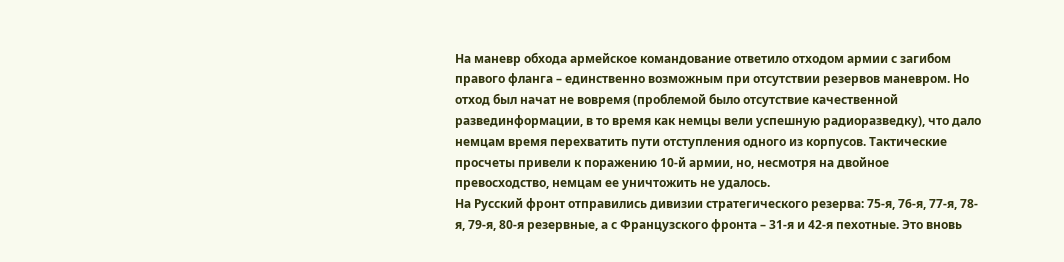На маневр обхода армейское командование ответило отходом армии с загибом правого фланга – единственно возможным при отсутствии резервов маневром. Но отход был начат не вовремя (проблемой было отсутствие качественной развединформации, в то время как немцы вели успешную радиоразведку), что дало немцам время перехватить пути отступления одного из корпусов. Тактические просчеты привели к поражению 10-й армии, но, несмотря на двойное превосходство, немцам ее уничтожить не удалось.
На Русский фронт отправились дивизии стратегического резерва: 75-я, 76-я, 77-я, 78-я, 79-я, 80-я резервные, а с Французского фронта – 31-я и 42-я пехотные. Это вновь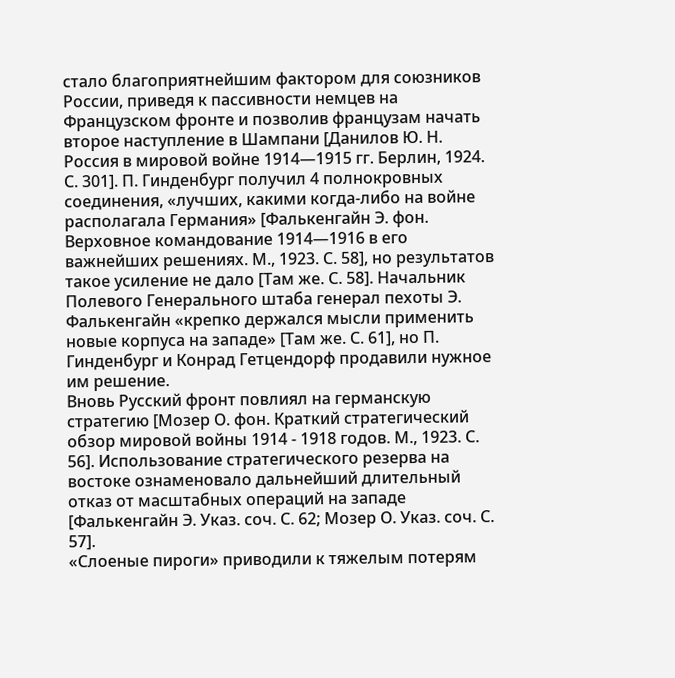стало благоприятнейшим фактором для союзников России, приведя к пассивности немцев на Французском фронте и позволив французам начать второе наступление в Шампани [Данилов Ю. Н. Россия в мировой войне 1914—1915 гг. Берлин, 1924. С. 301]. П. Гинденбург получил 4 полнокровных соединения, «лучших, какими когда-либо на войне располагала Германия» [Фалькенгайн Э. фон. Верховное командование 1914—1916 в его важнейших решениях. М., 1923. С. 58], но результатов такое усиление не дало [Там же. С. 58]. Начальник Полевого Генерального штаба генерал пехоты Э. Фалькенгайн «крепко держался мысли применить новые корпуса на западе» [Там же. С. 61], но П. Гинденбург и Конрад Гетцендорф продавили нужное им решение.
Вновь Русский фронт повлиял на германскую стратегию [Мозер О. фон. Краткий стратегический обзор мировой войны 1914 - 1918 годов. М., 1923. С. 56]. Использование стратегического резерва на востоке ознаменовало дальнейший длительный отказ от масштабных операций на западе [Фалькенгайн Э. Указ. соч. С. 62; Мозер О. Указ. соч. С. 57].
«Слоеные пироги» приводили к тяжелым потерям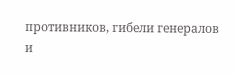противников, гибели генералов и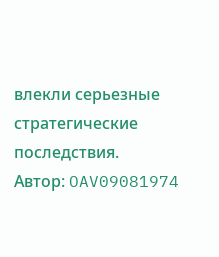влекли серьезные стратегические последствия.
Автор: OAV09081974